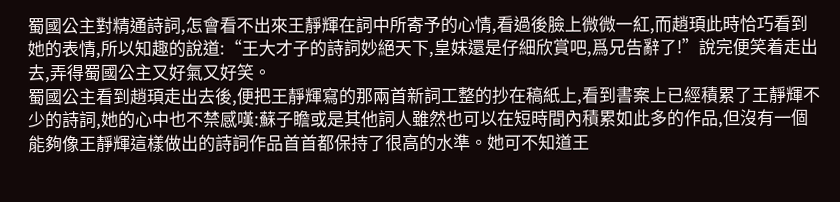蜀國公主對精通詩詞,怎會看不出來王靜輝在詞中所寄予的心情,看過後臉上微微一紅,而趙頊此時恰巧看到她的表情,所以知趣的說道:“王大才子的詩詞妙絕天下,皇妹還是仔細欣賞吧,爲兄告辭了!”說完便笑着走出去,弄得蜀國公主又好氣又好笑。
蜀國公主看到趙頊走出去後,便把王靜輝寫的那兩首新詞工整的抄在稿紙上,看到書案上已經積累了王靜輝不少的詩詞,她的心中也不禁感嘆:蘇子瞻或是其他詞人雖然也可以在短時間內積累如此多的作品,但沒有一個能夠像王靜輝這樣做出的詩詞作品首首都保持了很高的水準。她可不知道王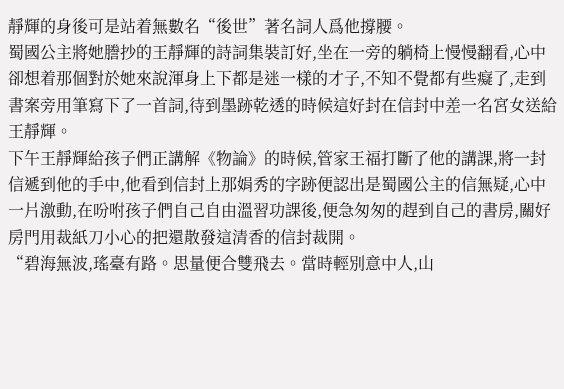靜輝的身後可是站着無數名“後世”著名詞人爲他撐腰。
蜀國公主將她謄抄的王靜輝的詩詞集裝訂好,坐在一旁的躺椅上慢慢翻看,心中卻想着那個對於她來說渾身上下都是迷一樣的才子,不知不覺都有些癡了,走到書案旁用筆寫下了一首詞,待到墨跡乾透的時候這好封在信封中差一名宮女送給王靜輝。
下午王靜輝給孩子們正講解《物論》的時候,管家王福打斷了他的講課,將一封信遞到他的手中,他看到信封上那娟秀的字跡便認出是蜀國公主的信無疑,心中一片激動,在吩咐孩子們自己自由溫習功課後,便急匆匆的趕到自己的書房,關好房門用裁紙刀小心的把還散發這清香的信封裁開。
“碧海無波,瑤臺有路。思量便合雙飛去。當時輕別意中人,山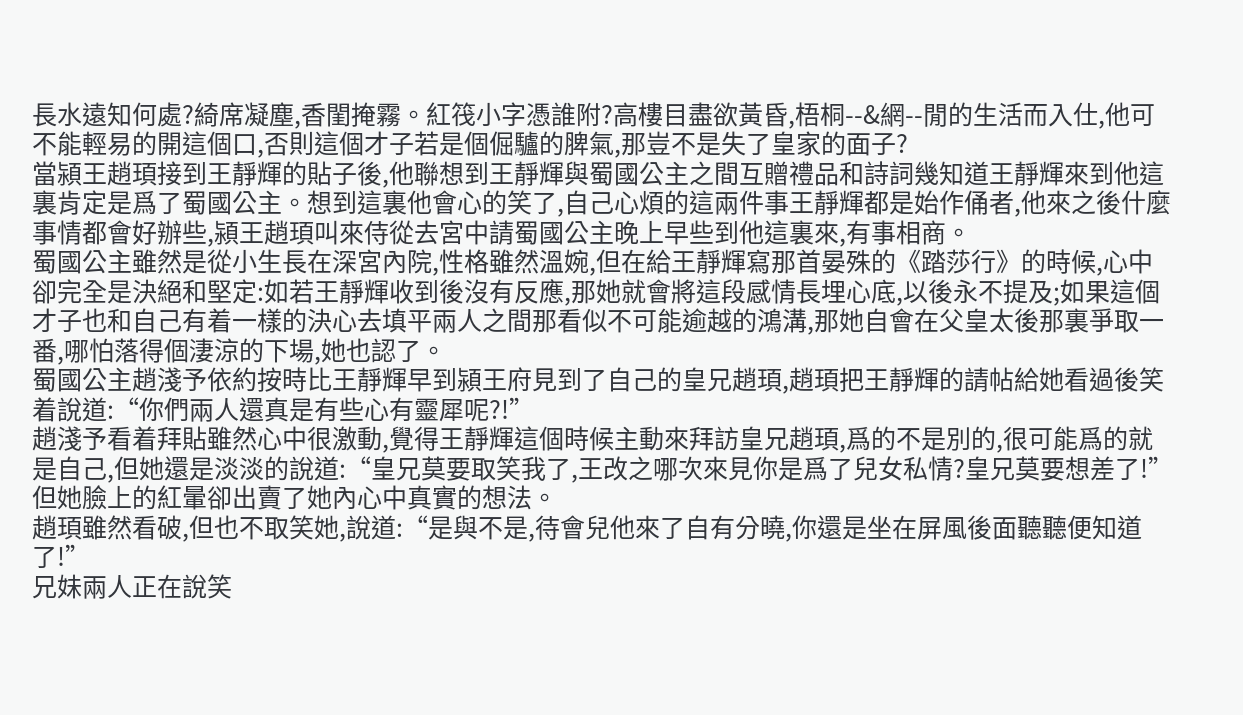長水遠知何處?綺席凝塵,香閨掩霧。紅筏小字憑誰附?高樓目盡欲黃昏,梧桐--&網--閒的生活而入仕,他可不能輕易的開這個口,否則這個才子若是個倔驢的脾氣,那豈不是失了皇家的面子?
當潁王趙頊接到王靜輝的貼子後,他聯想到王靜輝與蜀國公主之間互贈禮品和詩詞幾知道王靜輝來到他這裏肯定是爲了蜀國公主。想到這裏他會心的笑了,自己心煩的這兩件事王靜輝都是始作俑者,他來之後什麼事情都會好辦些,潁王趙頊叫來侍從去宮中請蜀國公主晚上早些到他這裏來,有事相商。
蜀國公主雖然是從小生長在深宮內院,性格雖然溫婉,但在給王靜輝寫那首晏殊的《踏莎行》的時候,心中卻完全是決絕和堅定:如若王靜輝收到後沒有反應,那她就會將這段感情長埋心底,以後永不提及;如果這個才子也和自己有着一樣的決心去填平兩人之間那看似不可能逾越的鴻溝,那她自會在父皇太後那裏爭取一番,哪怕落得個淒涼的下場,她也認了。
蜀國公主趙淺予依約按時比王靜輝早到潁王府見到了自己的皇兄趙頊,趙頊把王靜輝的請帖給她看過後笑着說道:“你們兩人還真是有些心有靈犀呢?!”
趙淺予看着拜貼雖然心中很激動,覺得王靜輝這個時候主動來拜訪皇兄趙頊,爲的不是別的,很可能爲的就是自己,但她還是淡淡的說道:“皇兄莫要取笑我了,王改之哪次來見你是爲了兒女私情?皇兄莫要想差了!”但她臉上的紅暈卻出賣了她內心中真實的想法。
趙頊雖然看破,但也不取笑她,說道:“是與不是,待會兒他來了自有分曉,你還是坐在屏風後面聽聽便知道了!”
兄妹兩人正在說笑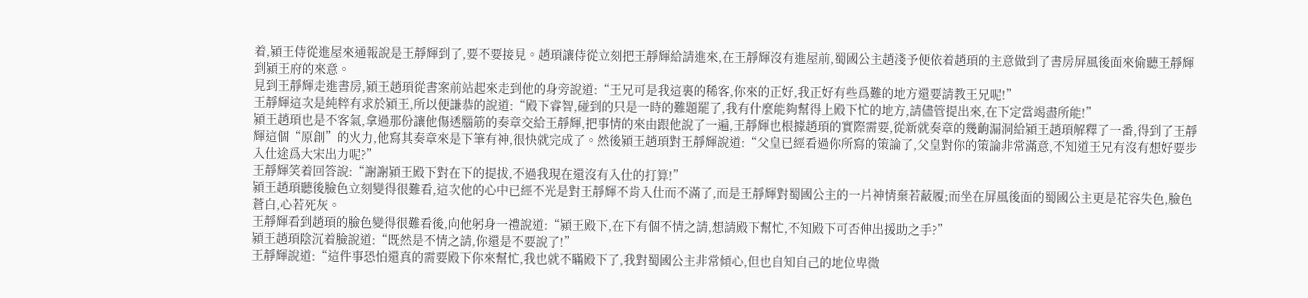着,潁王侍從進屋來通報說是王靜輝到了,要不要接見。趙頊讓侍從立刻把王靜輝給請進來,在王靜輝沒有進屋前,蜀國公主趙淺予便依着趙頊的主意做到了書房屏風後面來偷聽王靜輝到潁王府的來意。
見到王靜輝走進書房,潁王趙頊從書案前站起來走到他的身旁說道:“王兄可是我這裏的稀客,你來的正好,我正好有些爲難的地方還要請教王兄呢!”
王靜輝這次是純粹有求於潁王,所以便謙恭的說道:“殿下睿智,碰到的只是一時的難題罷了,我有什麼能夠幫得上殿下忙的地方,請儘管提出來,在下定當竭盡所能!”
潁王趙頊也是不客氣,拿過那份讓他傷透腦筋的奏章交給王靜輝,把事情的來由跟他說了一遍,王靜輝也根據趙頊的實際需要,從新就奏章的幾齣漏洞給潁王趙頊解釋了一番,得到了王靜輝這個“原創”的火力,他寫其奏章來是下筆有神,很快就完成了。然後潁王趙頊對王靜輝說道:“父皇已經看過你所寫的策論了,父皇對你的策論非常滿意,不知道王兄有沒有想好要步入仕途爲大宋出力呢?”
王靜輝笑着回答說:“謝謝潁王殿下對在下的提拔,不過我現在還沒有入仕的打算!”
潁王趙頊聽後臉色立刻變得很難看,這次他的心中已經不光是對王靜輝不肯入仕而不滿了,而是王靜輝對蜀國公主的一片神情棄若蔽履;而坐在屏風後面的蜀國公主更是花容失色,臉色蒼白,心若死灰。
王靜輝看到趙頊的臉色變得很難看後,向他躬身一禮說道:“潁王殿下,在下有個不情之請,想請殿下幫忙,不知殿下可否伸出援助之手?”
潁王趙頊陰沉着臉說道:“既然是不情之請,你還是不要說了!”
王靜輝說道:“這件事恐怕還真的需要殿下你來幫忙,我也就不瞞殿下了,我對蜀國公主非常傾心,但也自知自己的地位卑微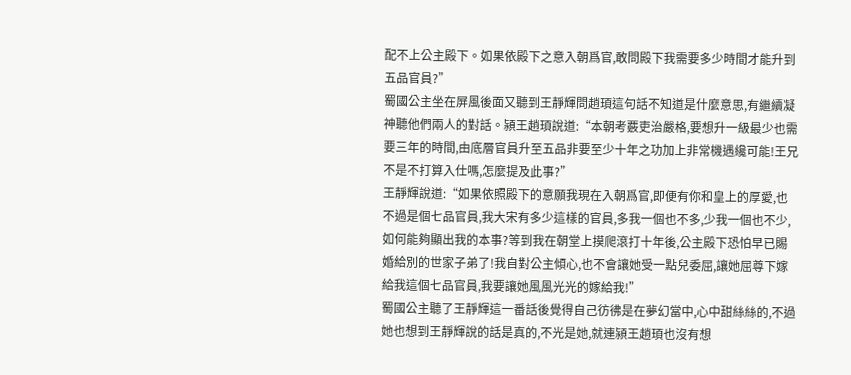配不上公主殿下。如果依殿下之意入朝爲官,敢問殿下我需要多少時間才能升到五品官員?”
蜀國公主坐在屏風後面又聽到王靜輝問趙頊這句話不知道是什麼意思,有繼續凝神聽他們兩人的對話。潁王趙頊說道:“本朝考覈吏治嚴格,要想升一級最少也需要三年的時間,由底層官員升至五品非要至少十年之功加上非常機遇纔可能!王兄不是不打算入仕嗎,怎麼提及此事?”
王靜輝說道:“如果依照殿下的意願我現在入朝爲官,即便有你和皇上的厚愛,也不過是個七品官員,我大宋有多少這樣的官員,多我一個也不多,少我一個也不少,如何能夠顯出我的本事?等到我在朝堂上摸爬滾打十年後,公主殿下恐怕早已賜婚給別的世家子弟了!我自對公主傾心,也不會讓她受一點兒委屈,讓她屈尊下嫁給我這個七品官員,我要讓她風風光光的嫁給我!”
蜀國公主聽了王靜輝這一番話後覺得自己彷彿是在夢幻當中,心中甜絲絲的,不過她也想到王靜輝說的話是真的,不光是她,就連潁王趙頊也沒有想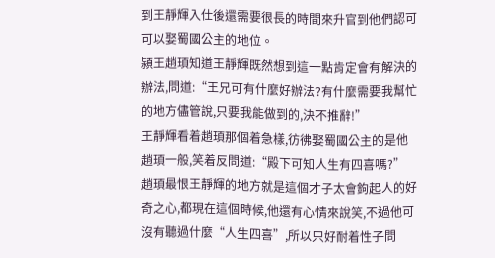到王靜輝入仕後還需要很長的時間來升官到他們認可可以娶蜀國公主的地位。
潁王趙頊知道王靜輝既然想到這一點肯定會有解決的辦法,問道:“王兄可有什麼好辦法?有什麼需要我幫忙的地方儘管說,只要我能做到的,決不推辭!”
王靜輝看着趙頊那個着急樣,彷彿娶蜀國公主的是他趙頊一般,笑着反問道:“殿下可知人生有四喜嗎?”
趙頊最恨王靜輝的地方就是這個才子太會鉤起人的好奇之心,都現在這個時候,他還有心情來說笑,不過他可沒有聽過什麼“人生四喜”,所以只好耐着性子問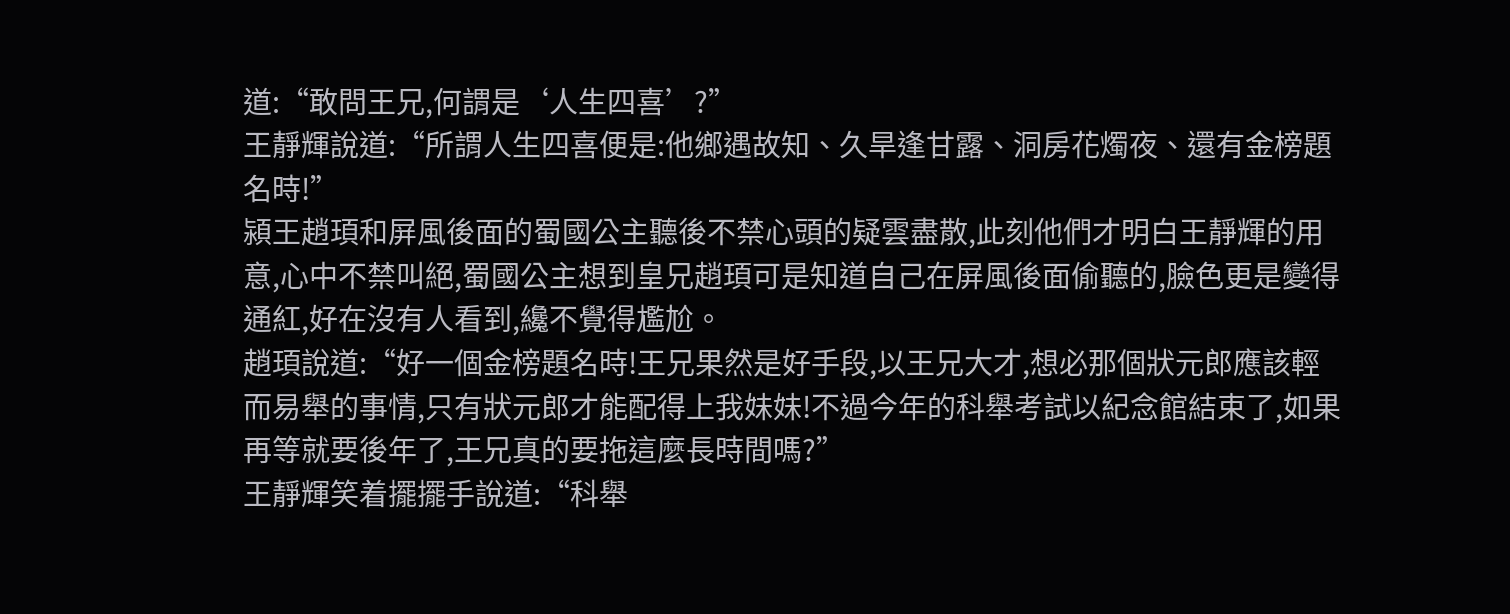道:“敢問王兄,何謂是‘人生四喜’?”
王靜輝說道:“所謂人生四喜便是:他鄉遇故知、久旱逢甘露、洞房花燭夜、還有金榜題名時!”
潁王趙頊和屏風後面的蜀國公主聽後不禁心頭的疑雲盡散,此刻他們才明白王靜輝的用意,心中不禁叫絕,蜀國公主想到皇兄趙頊可是知道自己在屏風後面偷聽的,臉色更是變得通紅,好在沒有人看到,纔不覺得尷尬。
趙頊說道:“好一個金榜題名時!王兄果然是好手段,以王兄大才,想必那個狀元郎應該輕而易舉的事情,只有狀元郎才能配得上我妹妹!不過今年的科舉考試以紀念館結束了,如果再等就要後年了,王兄真的要拖這麼長時間嗎?”
王靜輝笑着擺擺手說道:“科舉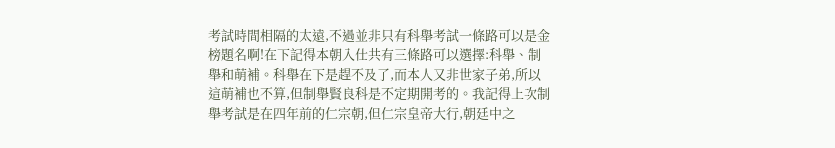考試時間相隔的太遠,不過並非只有科舉考試一條路可以是金榜題名啊!在下記得本朝入仕共有三條路可以選擇:科舉、制舉和萌補。科舉在下是趕不及了,而本人又非世家子弟,所以這萌補也不算,但制舉賢良科是不定期開考的。我記得上次制舉考試是在四年前的仁宗朝,但仁宗皇帝大行,朝廷中之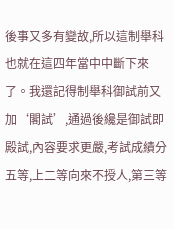後事又多有變故,所以這制舉科也就在這四年當中中斷下來了。我還記得制舉科御試前又加‘閣試’,通過後纔是御試即殿試,內容要求更嚴,考試成績分五等,上二等向來不授人,第三等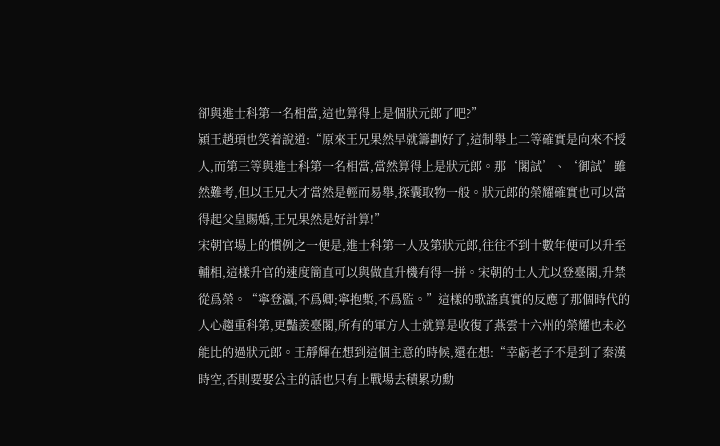卻與進士科第一名相當,這也算得上是個狀元郎了吧?”
潁王趙頊也笑着說道:“原來王兄果然早就籌劃好了,這制舉上二等確實是向來不授人,而第三等與進士科第一名相當,當然算得上是狀元郎。那‘閣試’、‘御試’雖然難考,但以王兄大才當然是輕而易舉,探囊取物一般。狀元郎的榮耀確實也可以當得起父皇賜婚,王兄果然是好計算!”
宋朝官場上的慣例之一便是,進士科第一人及第狀元郎,往往不到十數年便可以升至輔相,這樣升官的速度簡直可以與做直升機有得一拼。宋朝的士人尤以登臺閣,升禁從爲榮。“寧登瀛,不爲卿;寧抱槧,不爲監。”這樣的歌謠真實的反應了那個時代的人心趨重科第,更豔羨臺閣,所有的軍方人士就算是收復了燕雲十六州的榮耀也未必能比的過狀元郎。王靜輝在想到這個主意的時候,還在想:“幸虧老子不是到了秦漢時空,否則要娶公主的話也只有上戰場去積累功勳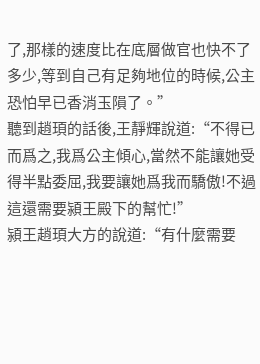了,那樣的速度比在底層做官也快不了多少,等到自己有足夠地位的時候,公主恐怕早已香消玉隕了。”
聽到趙頊的話後,王靜輝說道:“不得已而爲之,我爲公主傾心,當然不能讓她受得半點委屈,我要讓她爲我而驕傲!不過這還需要潁王殿下的幫忙!”
潁王趙頊大方的說道:“有什麼需要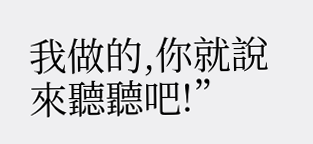我做的,你就說來聽聽吧!”